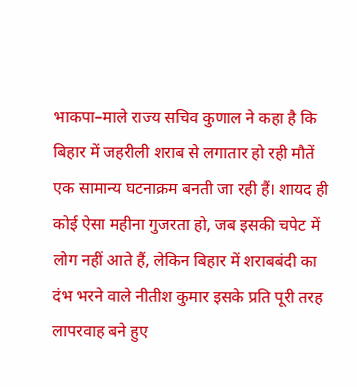भाकपा–माले राज्य सचिव कुणाल ने कहा है कि बिहार में जहरीली शराब से लगातार हो रही मौतें एक सामान्य घटनाक्रम बनती जा रही हैं। शायद ही कोई ऐसा महीना गुजरता हो‚ जब इसकी चपेट में लोग नहीं आते हैं‚ लेकिन बिहार में शराबबंदी का दंभ भरने वाले नीतीश कुमार इसके प्रति पूरी तरह लापरवाह बने हुए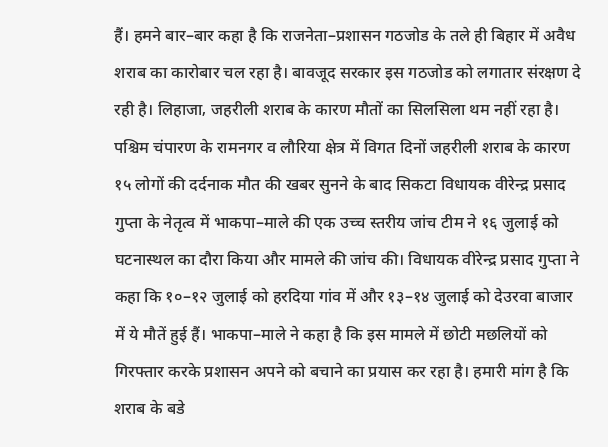हैं। हमने बार–बार कहा है कि राजनेता–प्रशासन गठजोड के तले ही बिहार में अवैध शराब का कारोबार चल रहा है। बावजूद सरकार इस गठजोड को लगातार संरक्षण दे रही है। लिहाजा‚ जहरीली शराब के कारण मौतों का सिलसिला थम नहीं रहा है। पश्चिम चंपारण के रामनगर व लौरिया क्षेत्र में विगत दिनों जहरीली शराब के कारण १५ लोगों की दर्दनाक मौत की खबर सुनने के बाद सिकटा विधायक वीरेन्द्र प्रसाद गुप्ता के नेतृत्व में भाकपा–माले की एक उच्च स्तरीय जांच टीम ने १६ जुलाई को घटनास्थल का दौरा किया और मामले की जांच की। विधायक वीरेन्द्र प्रसाद गुप्ता ने कहा कि १०–१२ जुलाई को हरदिया गांव में और १३–१४ जुलाई को देउरवा बाजार में ये मौतें हुई हैं। भाकपा–माले ने कहा है कि इस मामले में छोटी मछलियों को गिरफ्तार करके प्रशासन अपने को बचाने का प्रयास कर रहा है। हमारी मांग है कि शराब के बडे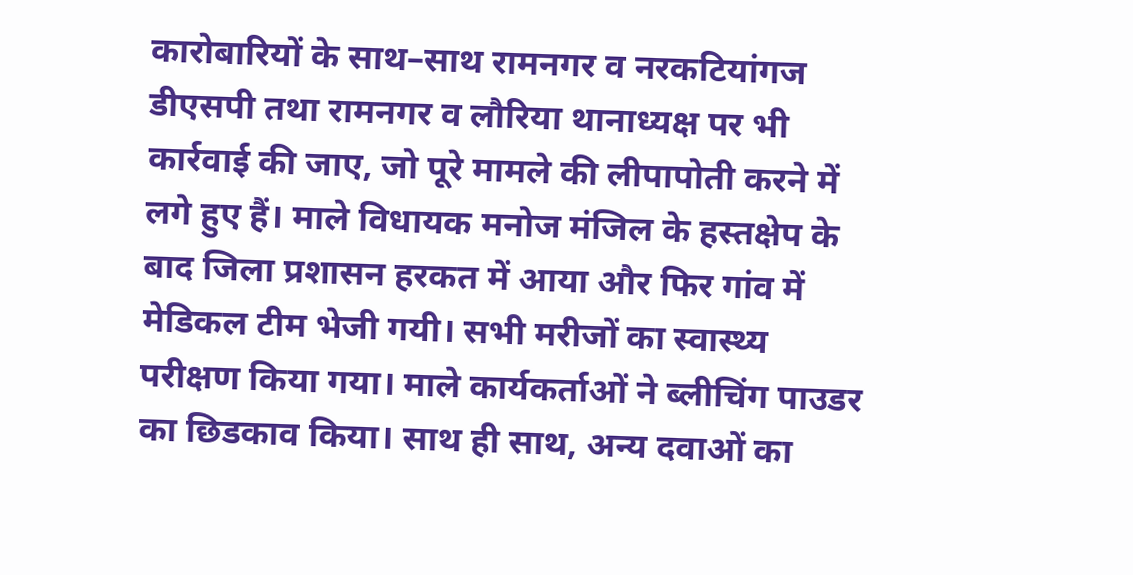कारोबारियों के साथ–साथ रामनगर व नरकटियांगज डीएसपी तथा रामनगर व लौरिया थानाध्यक्ष पर भी कार्रवाई की जाए‚ जो पूरे मामले की लीपापोती करने में लगे हुए हैं। माले विधायक मनोज मंजिल के हस्तक्षेप के बाद जिला प्रशासन हरकत में आया और फिर गांव में मेडिकल टीम भेजी गयी। सभी मरीजों का स्वास्थ्य परीक्षण किया गया। माले कार्यकर्ताओं ने ब्लीचिंग पाउडर का छिडकाव किया। साथ ही साथ‚ अन्य दवाओं का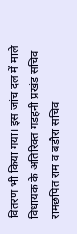वितरण भी किया गया। इस जांच दल में माले विधायक के अतिरिक्त गडहनी प्रखंड सचिव रामछपित राम व बडौरा सचिव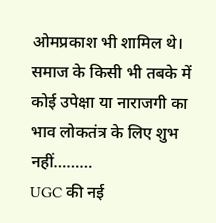ओमप्रकाश भी शामिल थे।
समाज के किसी भी तबके में कोई उपेक्षा या नाराजगी का भाव लोकतंत्र के लिए शुभ नहीं………
UGC की नई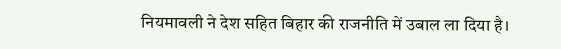नियमावली ने देश सहित बिहार की राजनीति में उबाल ला दिया है।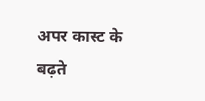अपर कास्ट के बढ़ते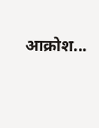आक्रोश...